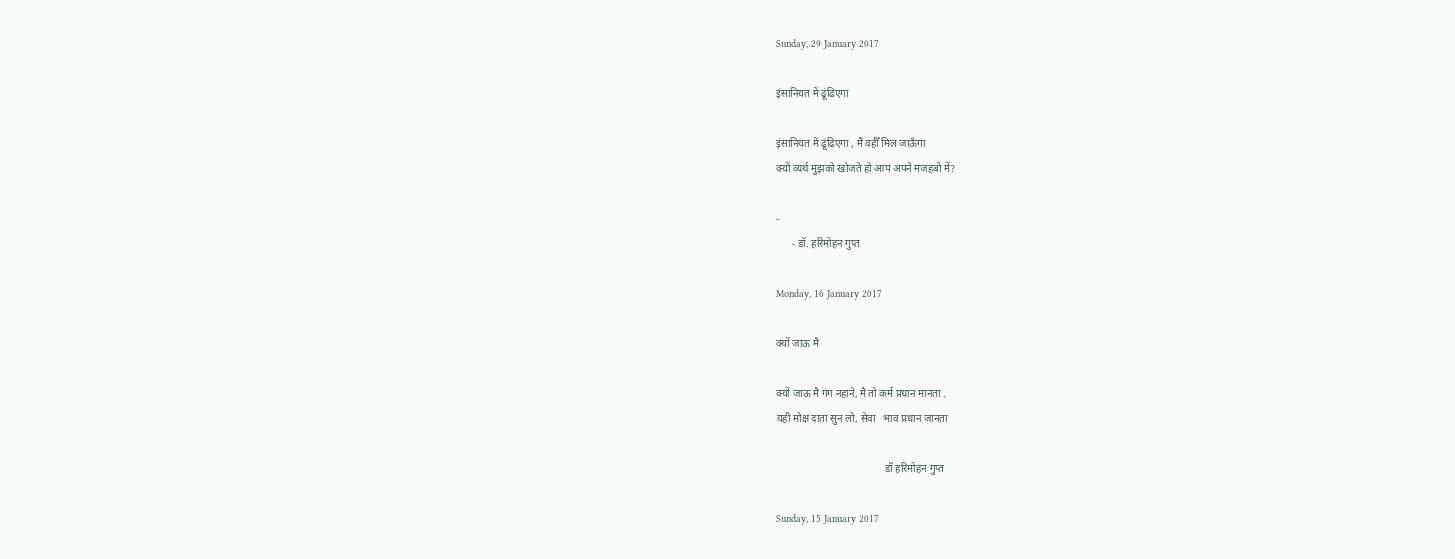Sunday, 29 January 2017

इंसानियत में ढूंढिएगा

इंसानियत में ढूंढिएगा , मैं वहीँ मिल जाऊँगा
क्यों व्यर्थ मुझको खोजते हो आप अपने मजहबों में?

-
      - डॉ. हरिमोहन गुप्त

Monday, 16 January 2017

क्यों जाऊ मै

क्यों जाऊ मै गंग नहाने, मै तो कर्म प्रधान मानता .
यही मोक्ष दाता सुन लो, सेवा   भाव प्रधान जानता

                                          डॉ हरिमोहन गुप्त

Sunday, 15 January 2017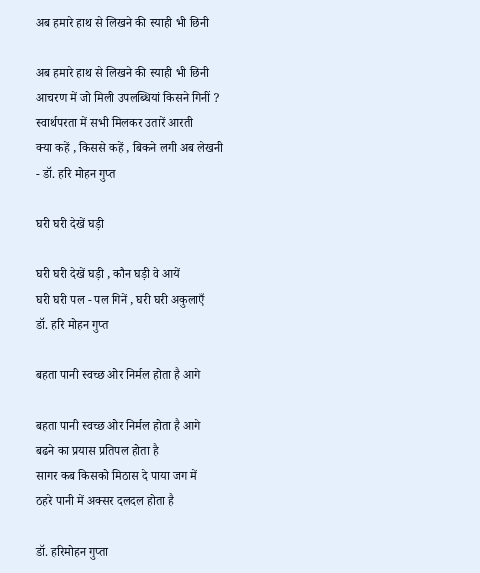अब हमारे हाथ से लिखने की स्याही भी छिनी

अब हमारे हाथ से लिखने की स्याही भी छिनी
आचरण में जो मिली उपलब्धियां किसने गिनीं ?
स्वार्थपरता में सभी मिलकर उतारें आरती
क्या कहें , किससे कहें , बिकने लगी अब लेखनी
- डॉ. हरि मोहन गुप्त

घरी घरी देखें घड़ी

घरी घरी देखें घड़ी , कौन घड़ी वे आयें
घरी घरी पल - पल गिनें , घरी घरी अकुलाएँ
डॉ. हरि मोहन गुप्त

बहता पानी स्वच्छ ओर निर्मल होता है आगे

बहता पानी स्वच्छ ओर निर्मल होता है आगे
बढने का प्रयास प्रतिपल होता है
सागर कब किसको मिठास दे पाया जग में
ठहरे पानी में अक्सर दलदल होता है

डॉ. हरिमोहन गुप्ता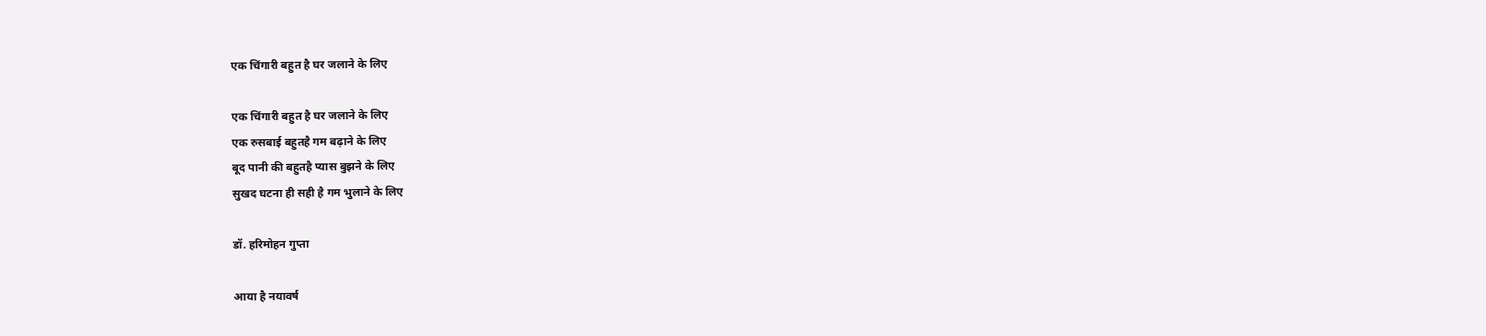एक चिंगारी बहुत है घर जलाने के लिए

एक चिंगारी बहुत है घर जलाने के लिए
एक रुसबाई बहुतहै गम बढ़ाने के लिए
बूद पानी की बहुतहै प्यास बुझने के लिए
सुखद घटना ही सही है गम भुलाने के लिए

डॉ. हरिमोहन गुप्ता

आया है नयावर्ष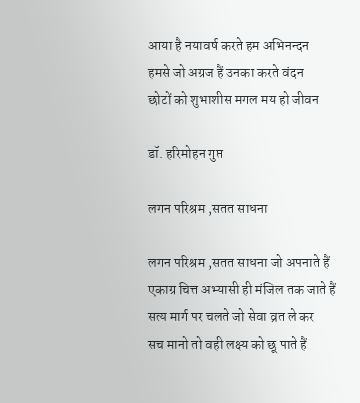आया है नयावर्ष करते हम अभिनन्दन
हमसे जो अग्रज हैं उनका करते वंदन
छोटों को शुभाशीस मगल मय हो जीवन

डॉ. हरिमोहन गुप्त

लगन परिश्रम ,सतत साधना

लगन परिश्रम ,सतत साधना जो अपनाते हैं
एकाग्र चित्त अभ्यासी ही मंजिल तक जाते हैं
सत्य मार्ग पर चलते जो सेवा व्रत ले कर
सच मानो तो वही लक्ष्य को छू पाते हैं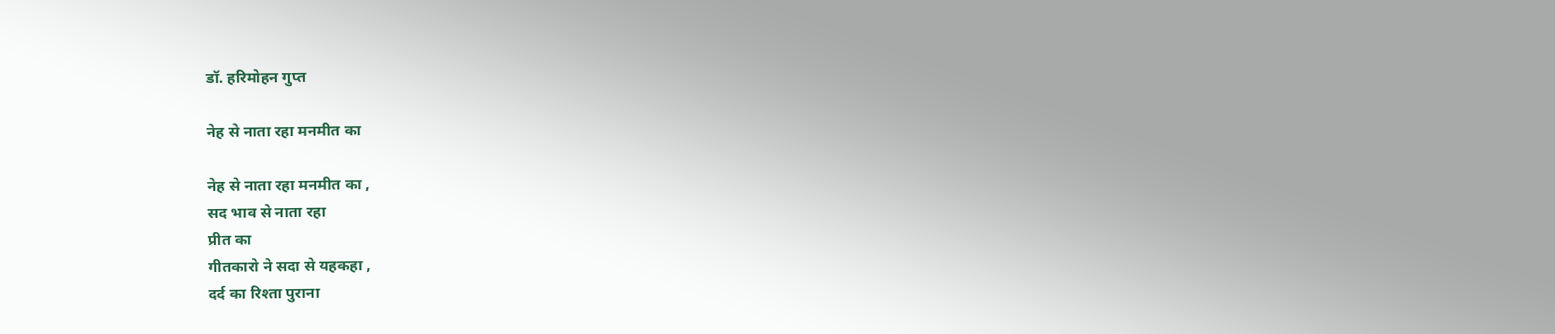डॉ. हरिमोहन गुप्त

नेह से नाता रहा मनमीत का

नेह से नाता रहा मनमीत का ,
सद भाव से नाता रहा
प्रीत का
गीतकारो ने सदा से यहकहा ,
दर्द का रिश्ता पुराना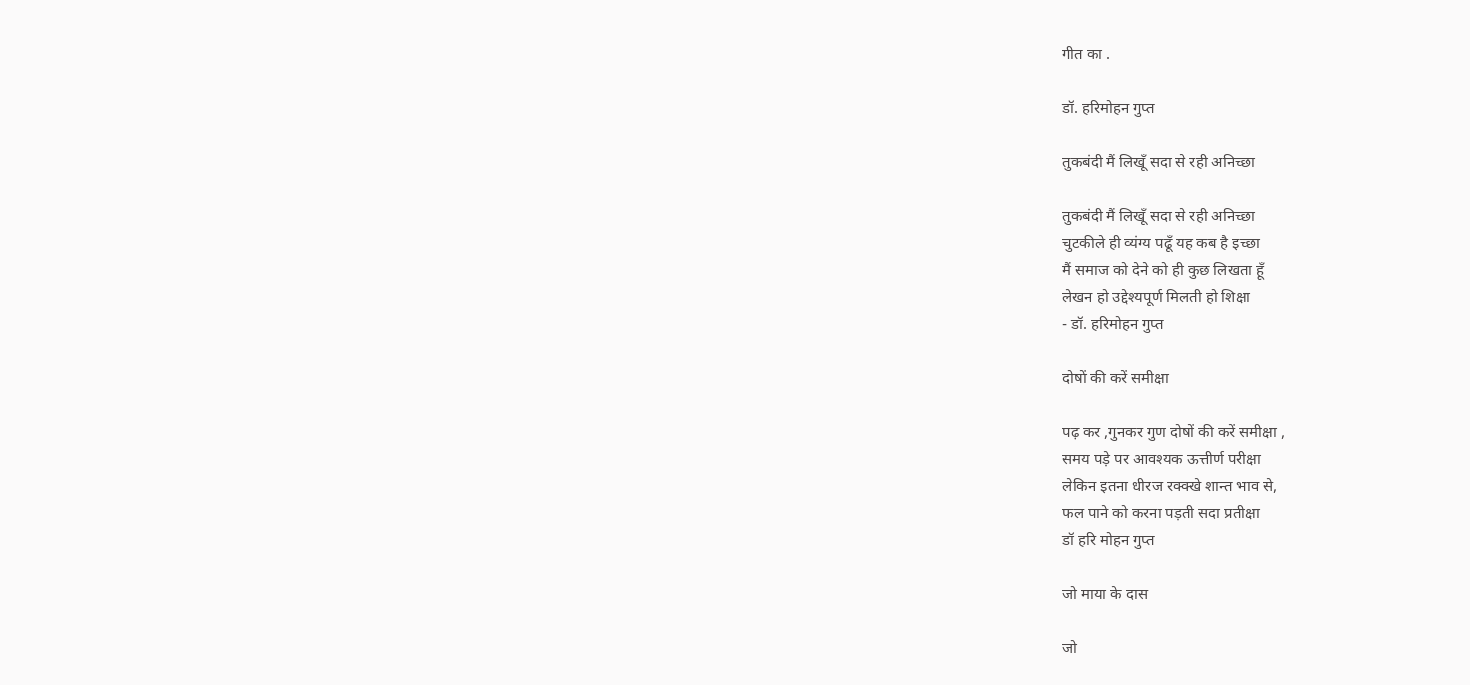गीत का .

डॉ. हरिमोहन गुप्त

तुकबंदी मैं लिखूँ सदा से रही अनिच्छा

तुकबंदी मैं लिखूँ सदा से रही अनिच्छा
चुटकीले ही व्यंग्य पढूँ यह कब है इच्छा
मैं समाज को देने को ही कुछ लिखता हूँ
लेखन हो उद्देश्यपूर्ण मिलती हो शिक्षा
- डॉ. हरिमोहन गुप्त

दोषों की करें समीक्षा

पढ़ कर ,गुनकर गुण दोषों की करें समीक्षा ,
समय पड़े पर आवश्यक ऊत्तीर्ण परीक्षा
लेकिन इतना धीरज रक्क्खे शान्त भाव से,
फल पाने को करना पड़ती सदा प्रतीक्षा
डॉ हरि मोहन गुप्त

जो माया के दास

जो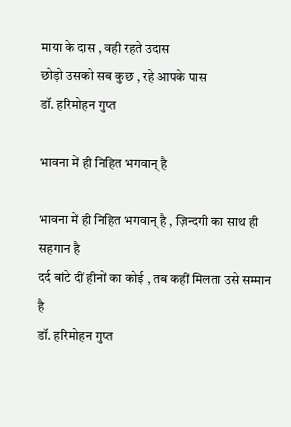माया के दास , वही रहते उदास
छोड़ो उसको सब कुछ , रहे आपके पास
डॉ. हरिमोहन गुप्त

भावना में ही निहित भगवान् है

भावना में ही निहित भगवान् है , ज़िन्दगी का साथ ही सहगान है
दर्द बांटे दीं हीनों का कोई , तब कहीं मिलता उसे सम्मान है
डॉ. हरिमोहन गुप्त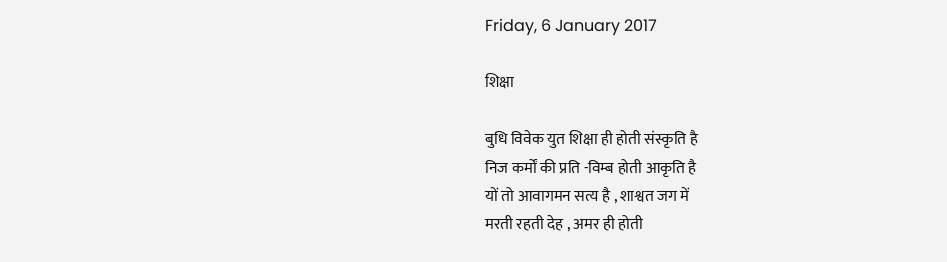Friday, 6 January 2017

शिक्षा

बुधि विवेक युत शिक्षा ही होती संस्कृति है
निज कर्मों की प्रति -विम्ब होती आकृति है
यों तो आवागमन सत्य है , शाश्वत जग में
मरती रहती देह , अमर ही होती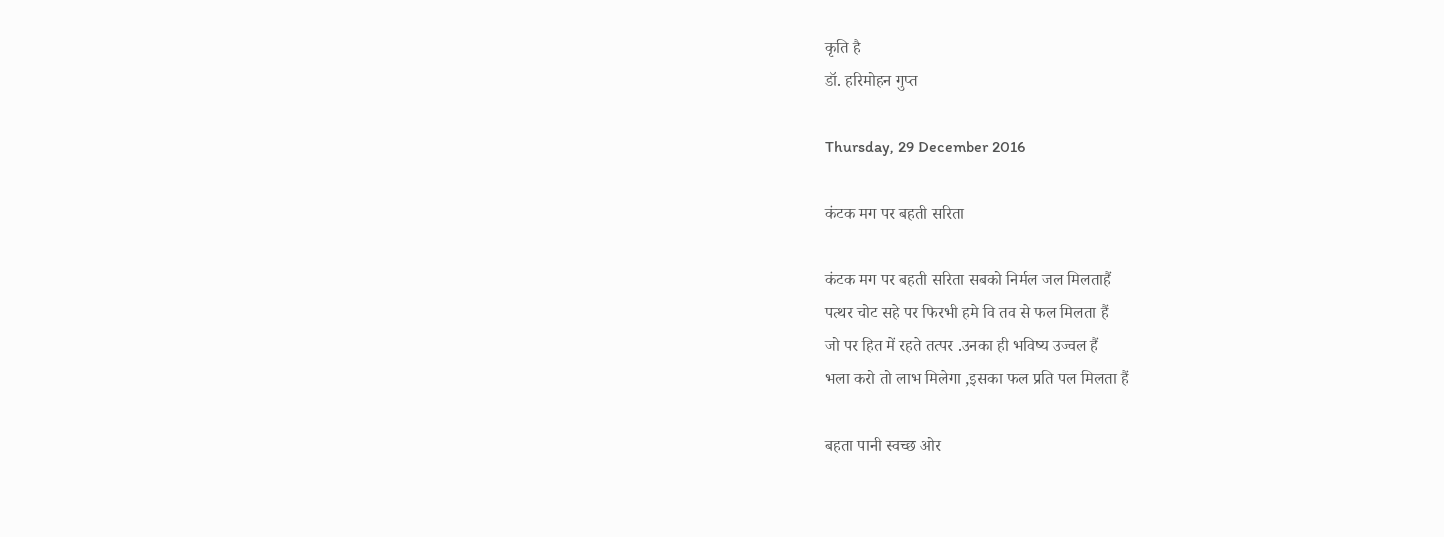कृति है
डॉ. हरिमोहन गुप्त

Thursday, 29 December 2016

कंटक मग पर बहती सरिता

कंटक मग पर बहती सरिता सबको निर्मल जल मिलताहैं
पत्थर चोट सहे पर फिरभी हमे वि तव से फल मिलता हैं
जो पर हित में रहते तत्पर .उनका ही भविष्य उज्वल हैं
भला करो तो लाभ मिलेगा ,इसका फल प्रति पल मिलता हैं

बहता पानी स्वच्छ ओर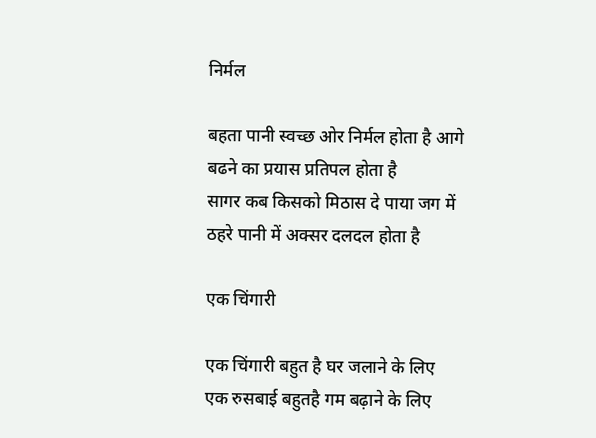निर्मल

बहता पानी स्वच्छ ओर निर्मल होता है आगे
बढने का प्रयास प्रतिपल होता है
सागर कब किसको मिठास दे पाया जग में
ठहरे पानी में अक्सर दलदल होता है

एक चिंगारी

एक चिंगारी बहुत है घर जलाने के लिए
एक रुसबाई बहुतहै गम बढ़ाने के लिए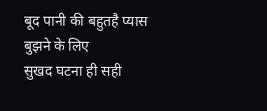बूद पानी की बहुतहै प्यास बुझने के लिए
सुखद घटना ही सही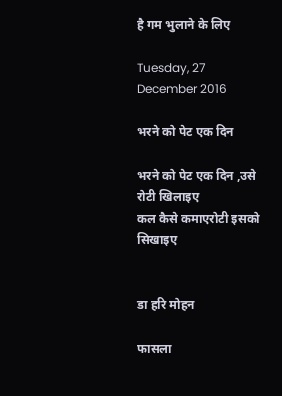है गम भुलाने के लिए

Tuesday, 27 December 2016

भरने को पेट एक दिन

भरने को पेट एक दिन ,उसे रोटी खिलाइए
कल कैसे कमाएरोटी इसको सिखाइए


डा हरि मोहन

फासला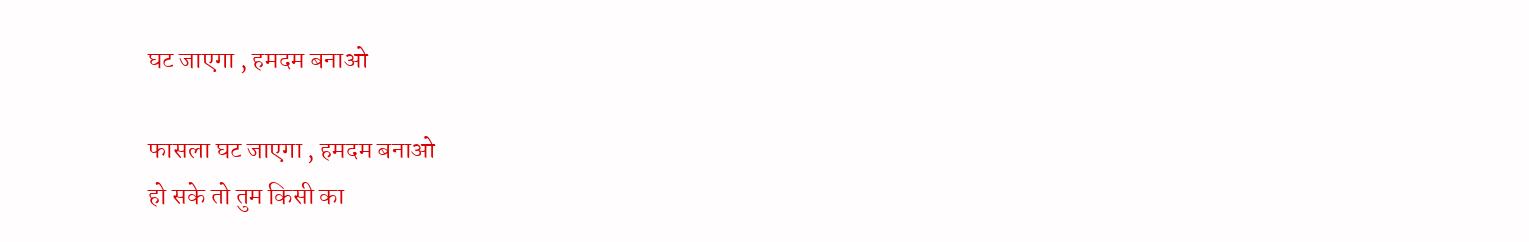घट जाएगा , हमदम बनाओ

फासला घट जाएगा , हमदम बनाओ
हो सके तो तुम किसी का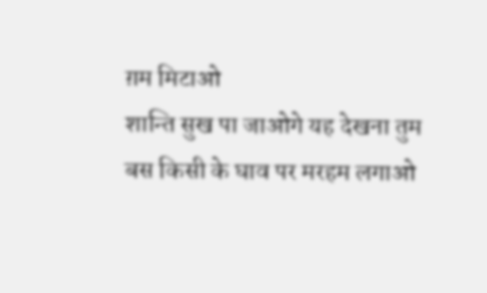ग़म मिटाओ
शान्ति सुख पा जाओगे यह देखना तुम
बस किसी के घाव पर मरहम लगाओ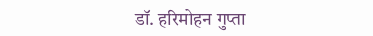डॉ. हरिमोहन गुप्ता